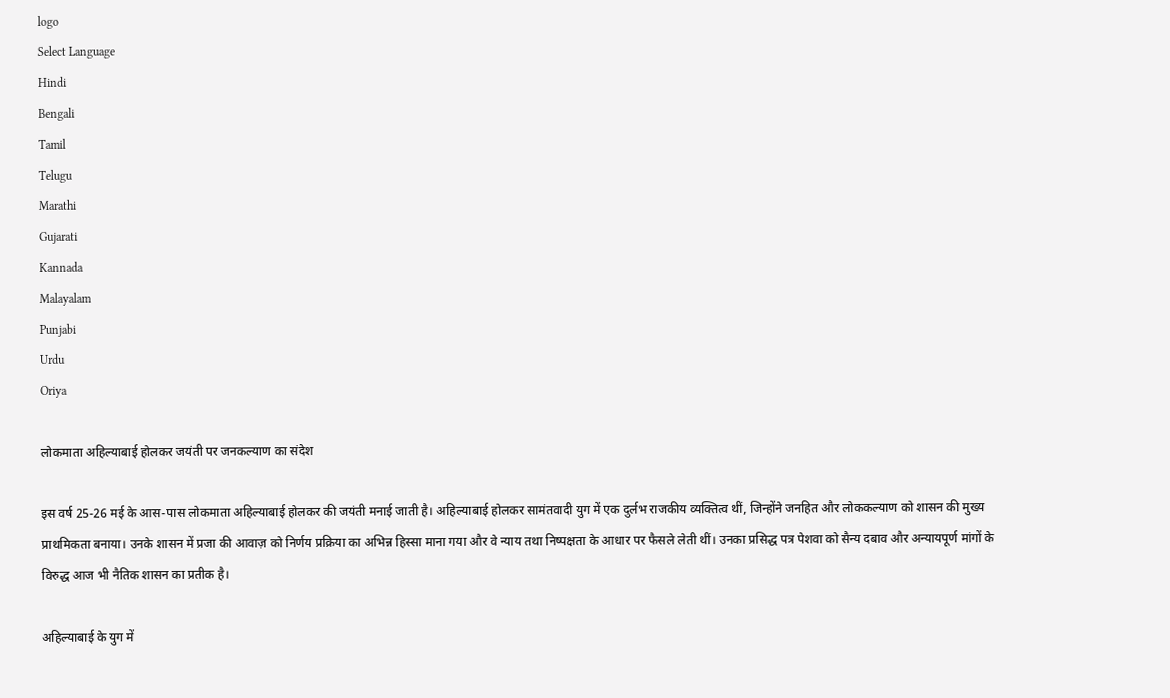logo
Select Language
Hindi
Bengali
Tamil
Telugu
Marathi
Gujarati
Kannada
Malayalam
Punjabi
Urdu
Oriya

लोकमाता अहिल्याबाई होलकर जयंती पर जनकल्याण का संदेश

इस वर्ष 25-26 मई के आस-पास लोकमाता अहिल्याबाई होलकर की जयंती मनाई जाती है। अहिल्याबाई होलकर सामंतवादी युग में एक दुर्लभ राजकीय व्यक्तित्व थीं, जिन्होंने जनहित और लोककल्याण को शासन की मुख्य प्राथमिकता बनाया। उनके शासन में प्रजा की आवाज़ को निर्णय प्रक्रिया का अभिन्न हिस्सा माना गया और वे न्याय तथा निष्पक्षता के आधार पर फैसले लेती थीं। उनका प्रसिद्ध पत्र पेशवा को सैन्य दबाव और अन्यायपूर्ण मांगों के विरुद्ध आज भी नैतिक शासन का प्रतीक है।

अहिल्याबाई के युग में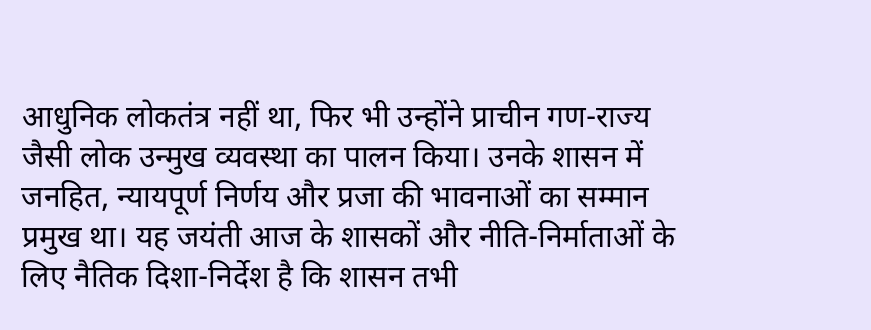आधुनिक लोकतंत्र नहीं था, फिर भी उन्होंने प्राचीन गण-राज्य जैसी लोक उन्मुख व्यवस्था का पालन किया। उनके शासन में जनहित, न्यायपूर्ण निर्णय और प्रजा की भावनाओं का सम्मान प्रमुख था। यह जयंती आज के शासकों और नीति-निर्माताओं के लिए नैतिक दिशा-निर्देश है कि शासन तभी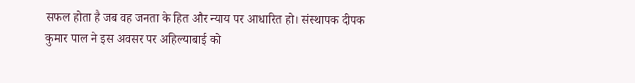सफल होता है जब वह जनता के हित और न्याय पर आधारित हो। संस्थापक दीपक कुमार पाल ने इस अवसर पर अहिल्याबाई को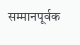सम्मानपूर्वक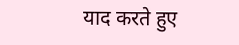याद करते हुए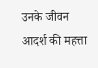उनके जीवन आदर्श की महत्ता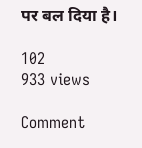पर बल दिया है।

102
933 views

Comment